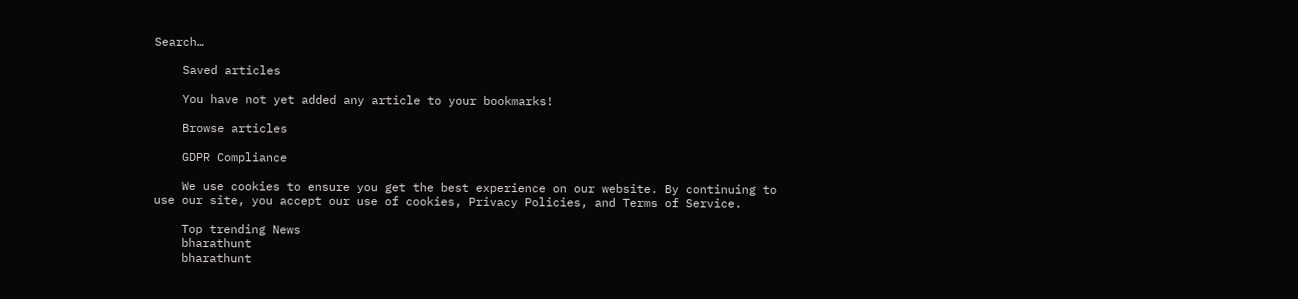Search…

    Saved articles

    You have not yet added any article to your bookmarks!

    Browse articles

    GDPR Compliance

    We use cookies to ensure you get the best experience on our website. By continuing to use our site, you accept our use of cookies, Privacy Policies, and Terms of Service.

    Top trending News
    bharathunt
    bharathunt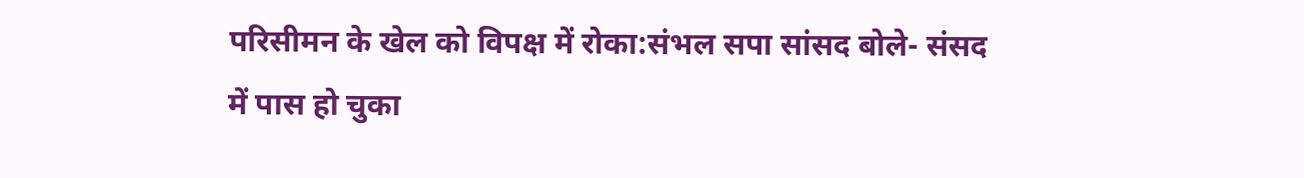परिसीमन के खेल को विपक्ष में रोका:संभल सपा सांसद बोले- संसद में पास हो चुका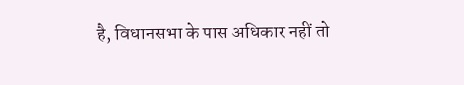है, विधानसभा के पास अधिकार नहीं तो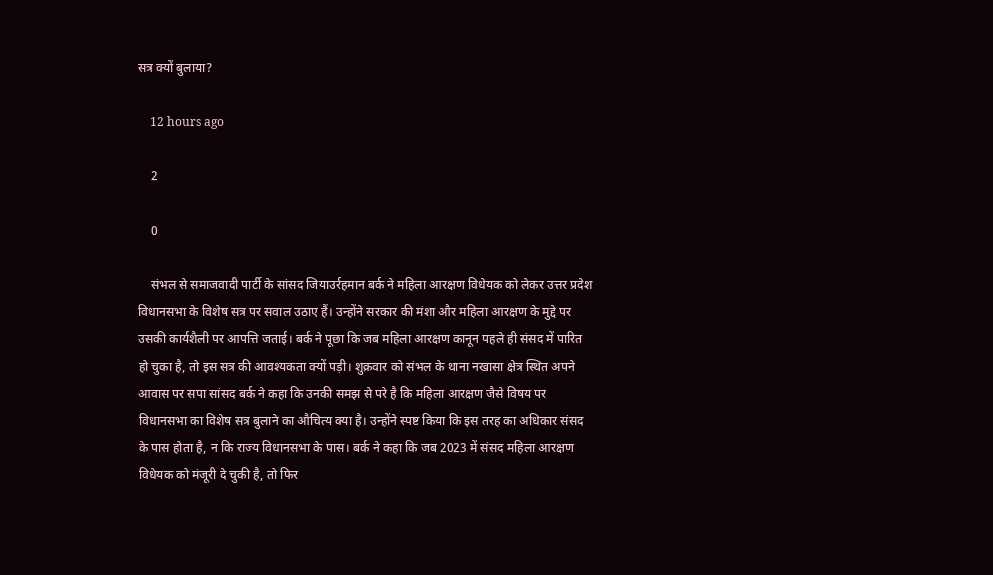सत्र क्यों बुलाया?

    12 hours ago

    2

    0

    संभल से समाजवादी पार्टी के सांसद जियाउर्रहमान बर्क ने महिला आरक्षण विधेयक को लेकर उत्तर प्रदेश विधानसभा के विशेष सत्र पर सवाल उठाए हैं। उन्होंने सरकार की मंशा और महिला आरक्षण के मुद्दे पर उसकी कार्यशैली पर आपत्ति जताई। बर्क ने पूछा कि जब महिला आरक्षण कानून पहले ही संसद में पारित हो चुका है, तो इस सत्र की आवश्यकता क्यों पड़ी। शुक्रवार को संभल के थाना नखासा क्षेत्र स्थित अपने आवास पर सपा सांसद बर्क ने कहा कि उनकी समझ से परे है कि महिला आरक्षण जैसे विषय पर विधानसभा का विशेष सत्र बुलाने का औचित्य क्या है। उन्होंने स्पष्ट किया कि इस तरह का अधिकार संसद के पास होता है, न कि राज्य विधानसभा के पास। बर्क ने कहा कि जब 2023 में संसद महिला आरक्षण विधेयक को मंजूरी दे चुकी है, तो फिर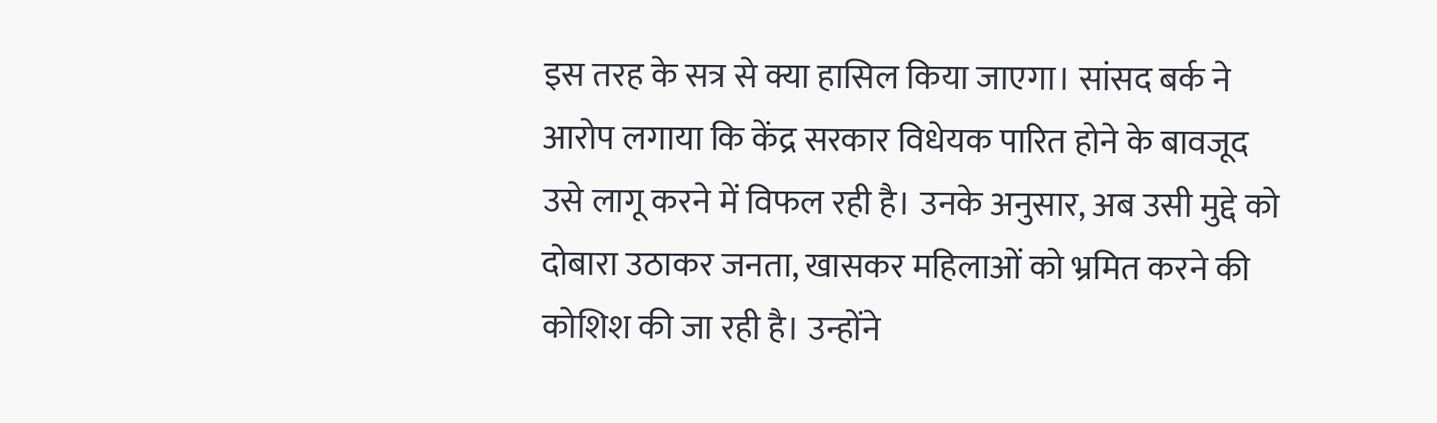इस तरह के सत्र से क्या हासिल किया जाएगा। सांसद बर्क ने आरोप लगाया कि केंद्र सरकार विधेयक पारित होने के बावजूद उसे लागू करने में विफल रही है। उनके अनुसार, अब उसी मुद्दे को दोबारा उठाकर जनता, खासकर महिलाओं को भ्रमित करने की कोशिश की जा रही है। उन्होंने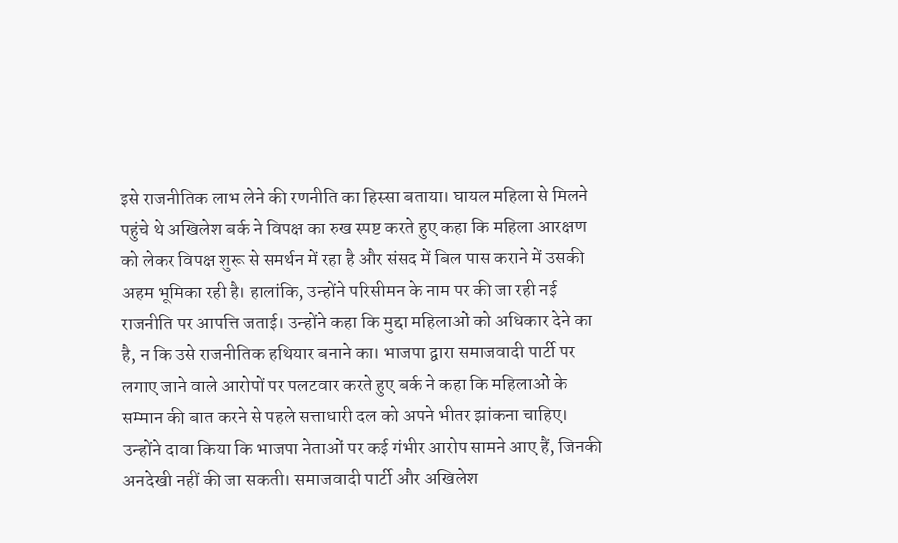इसे राजनीतिक लाभ लेने की रणनीति का हिस्सा बताया। घायल महिला से मिलने पहुंचे थे अखिलेश बर्क ने विपक्ष का रुख स्पष्ट करते हुए कहा कि महिला आरक्षण को लेकर विपक्ष शुरू से समर्थन में रहा है और संसद में बिल पास कराने में उसकी अहम भूमिका रही है। हालांकि, उन्होंने परिसीमन के नाम पर की जा रही नई राजनीति पर आपत्ति जताई। उन्होंने कहा कि मुद्दा महिलाओं को अधिकार देने का है, न कि उसे राजनीतिक हथियार बनाने का। भाजपा द्वारा समाजवादी पार्टी पर लगाए जाने वाले आरोपों पर पलटवार करते हुए बर्क ने कहा कि महिलाओं के सम्मान की बात करने से पहले सत्ताधारी दल को अपने भीतर झांकना चाहिए। उन्होंने दावा किया कि भाजपा नेताओं पर कई गंभीर आरोप सामने आए हैं, जिनकी अनदेखी नहीं की जा सकती। समाजवादी पार्टी और अखिलेश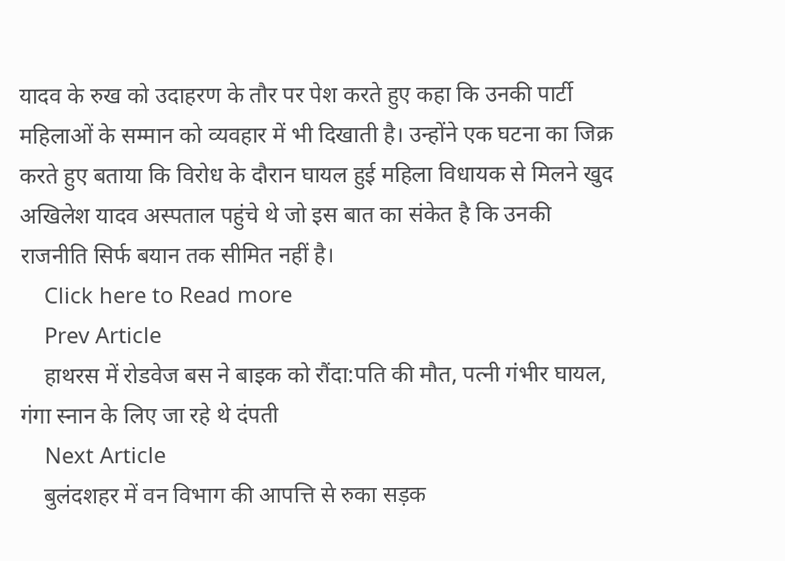यादव के रुख को उदाहरण के तौर पर पेश करते हुए कहा कि उनकी पार्टी महिलाओं के सम्मान को व्यवहार में भी दिखाती है। उन्होंने एक घटना का जिक्र करते हुए बताया कि विरोध के दौरान घायल हुई महिला विधायक से मिलने खुद अखिलेश यादव अस्पताल पहुंचे थे जो इस बात का संकेत है कि उनकी राजनीति सिर्फ बयान तक सीमित नहीं है।
    Click here to Read more
    Prev Article
    हाथरस में रोडवेज बस ने बाइक को रौंदा:पति की मौत, पत्नी गंभीर घायल, गंगा स्नान के लिए जा रहे थे दंपती
    Next Article
    बुलंदशहर में वन विभाग की आपत्ति से रुका सड़क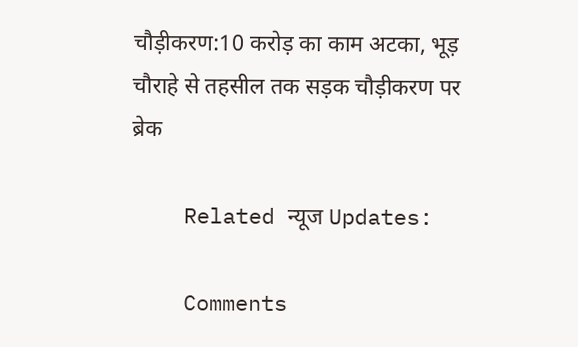चौड़ीकरण:10 करोड़ का काम अटका, भूड़ चौराहे से तहसील तक सड़क चौड़ीकरण पर ब्रेक

    Related न्यूज Updates:

    Comments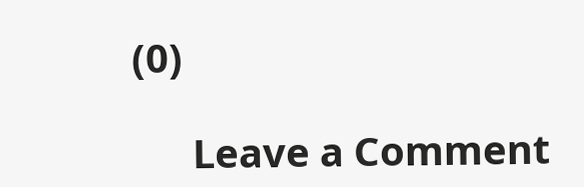(0)

      Leave a Comment